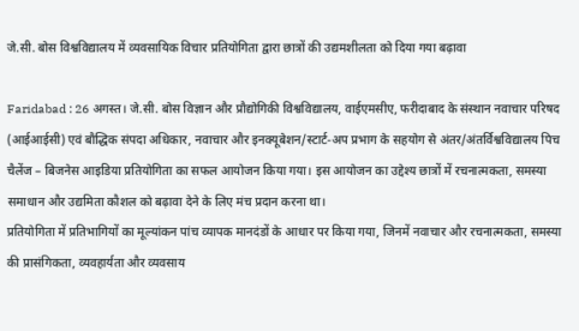जे.सी. बोस विश्वविद्यालय में व्यवसायिक विचार प्रतियोगिता द्वारा छात्रों की उद्यमशीलता को दिया गया बढ़ावा

Faridabad : 26 अगस्त। जे.सी. बोस विज्ञान और प्रौद्योगिकी विश्वविद्यालय, वाईएमसीए, फरीदाबाद के संस्थान नवाचार परिषद (आईआईसी) एवं बौद्धिक संपदा अधिकार, नवाचार और इनक्यूबेशन/स्टार्ट-अप प्रभाग के सहयोग से अंतर/अंतर्विश्वविद्यालय पिच चैलेंज – बिजनेस आइडिया प्रतियोगिता का सफल आयोजन किया गया। इस आयोजन का उद्देश्य छात्रों में रचनात्मकता, समस्या समाधान और उद्यमिता कौशल को बढ़ावा देने के लिए मंच प्रदान करना था।
प्रतियोगिता में प्रतिभागियों का मूल्यांकन पांच व्यापक मानदंडों के आधार पर किया गया, जिनमें नवाचार और रचनात्मकता, समस्या की प्रासंगिकता, व्यवहार्यता और व्यवसाय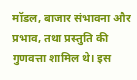मॉडल, बाजार संभावना और प्रभाव, तथा प्रस्तुति की गुणवत्ता शामिल थे। इस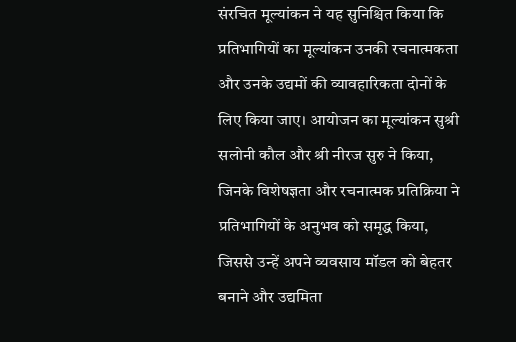संरचित मूल्यांकन ने यह सुनिश्चित किया कि प्रतिभागियों का मूल्यांकन उनकी रचनात्मकता और उनके उद्यमों की व्यावहारिकता दोनों के लिए किया जाए। आयोजन का मूल्यांकन सुश्री सलोनी कौल और श्री नीरज सुरु ने किया, जिनके विशेषज्ञता और रचनात्मक प्रतिक्रिया ने प्रतिभागियों के अनुभव को समृद्ध किया, जिससे उन्हें अपने व्यवसाय मॉडल को बेहतर बनाने और उद्यमिता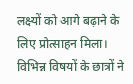लक्ष्यों को आगे बढ़ाने के लिए प्रोत्साहन मिला।
विभिन्न विषयों के छात्रों ने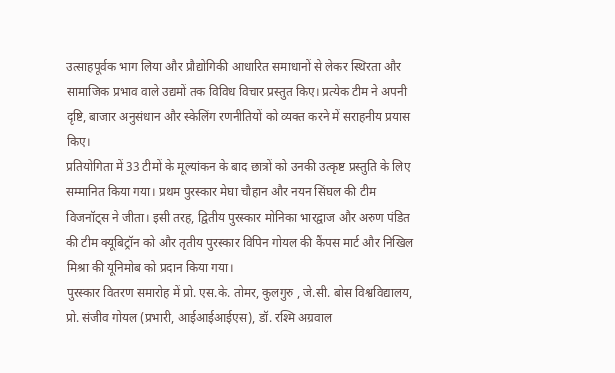उत्साहपूर्वक भाग लिया और प्रौद्योगिकी आधारित समाधानों से लेकर स्थिरता और सामाजिक प्रभाव वाले उद्यमों तक विविध विचार प्रस्तुत किए। प्रत्येक टीम ने अपनी दृष्टि, बाजार अनुसंधान और स्केलिंग रणनीतियों को व्यक्त करने में सराहनीय प्रयास किए।
प्रतियोगिता में 33 टीमों के मूल्यांकन के बाद छात्रों को उनकी उत्कृष्ट प्रस्तुति के लिए सम्मानित किया गया। प्रथम पुरस्कार मेघा चौहान और नयन सिंघल की टीम विजनॉट्स ने जीता। इसी तरह, द्वितीय पुरस्कार मोनिका भारद्वाज और अरुण पंडित की टीम क्यूबिट्रॉन को और तृतीय पुरस्कार विपिन गोयल की कैंपस मार्ट और निखिल मिश्रा की यूनिमोब को प्रदान किया गया।
पुरस्कार वितरण समारोह में प्रो. एस.के. तोमर, कुलगुरु , जे.सी. बोस विश्वविद्यालय, प्रो. संजीव गोयल (प्रभारी, आईआईआईएस), डॉ. रश्मि अग्रवाल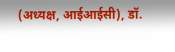(अध्यक्ष, आईआईसी), डॉ.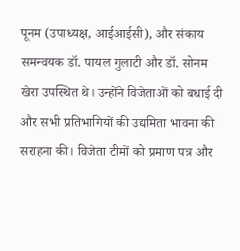पूनम (उपाध्यक्ष, आईआईसी), और संकाय समन्वयक डॉ. पायल गुलाटी और डॉ. सोनम खेरा उपस्थित थे। उन्होंने विजेताओं को बधाई दी और सभी प्रतिभागियों की उद्यमिता भावना की सराहना की। विजेता टीमों को प्रमाण पत्र और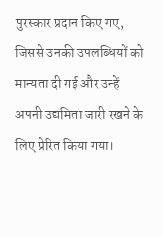पुरस्कार प्रदान किए गए, जिससे उनकी उपलब्धियों को मान्यता दी गई और उन्हें अपनी उद्यमिता जारी रखने के लिए प्रेरित किया गया।